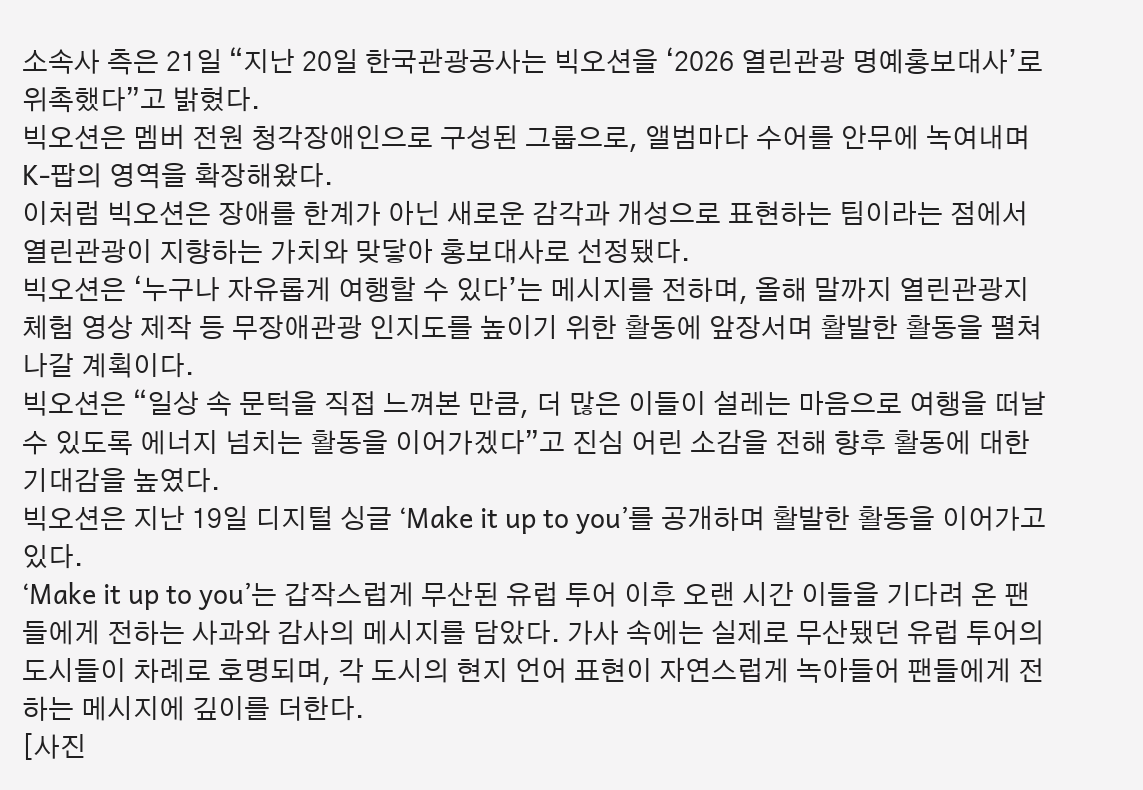소속사 측은 21일 “지난 20일 한국관광공사는 빅오션을 ‘2026 열린관광 명예홍보대사’로 위촉했다”고 밝혔다.
빅오션은 멤버 전원 청각장애인으로 구성된 그룹으로, 앨범마다 수어를 안무에 녹여내며 K-팝의 영역을 확장해왔다.
이처럼 빅오션은 장애를 한계가 아닌 새로운 감각과 개성으로 표현하는 팀이라는 점에서 열린관광이 지향하는 가치와 맞닿아 홍보대사로 선정됐다.
빅오션은 ‘누구나 자유롭게 여행할 수 있다’는 메시지를 전하며, 올해 말까지 열린관광지 체험 영상 제작 등 무장애관광 인지도를 높이기 위한 활동에 앞장서며 활발한 활동을 펼쳐 나갈 계획이다.
빅오션은 “일상 속 문턱을 직접 느껴본 만큼, 더 많은 이들이 설레는 마음으로 여행을 떠날 수 있도록 에너지 넘치는 활동을 이어가겠다”고 진심 어린 소감을 전해 향후 활동에 대한 기대감을 높였다.
빅오션은 지난 19일 디지털 싱글 ‘Make it up to you’를 공개하며 활발한 활동을 이어가고 있다.
‘Make it up to you’는 갑작스럽게 무산된 유럽 투어 이후 오랜 시간 이들을 기다려 온 팬들에게 전하는 사과와 감사의 메시지를 담았다. 가사 속에는 실제로 무산됐던 유럽 투어의 도시들이 차례로 호명되며, 각 도시의 현지 언어 표현이 자연스럽게 녹아들어 팬들에게 전하는 메시지에 깊이를 더한다.
[사진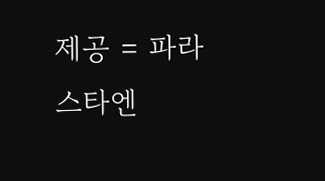제공 = 파라스타엔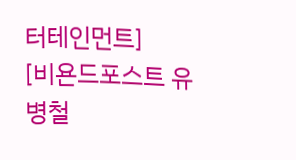터테인먼트]
[비욘드포스트 유병철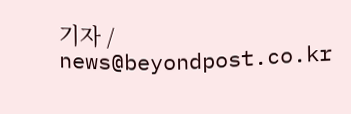기자 / news@beyondpost.co.kr